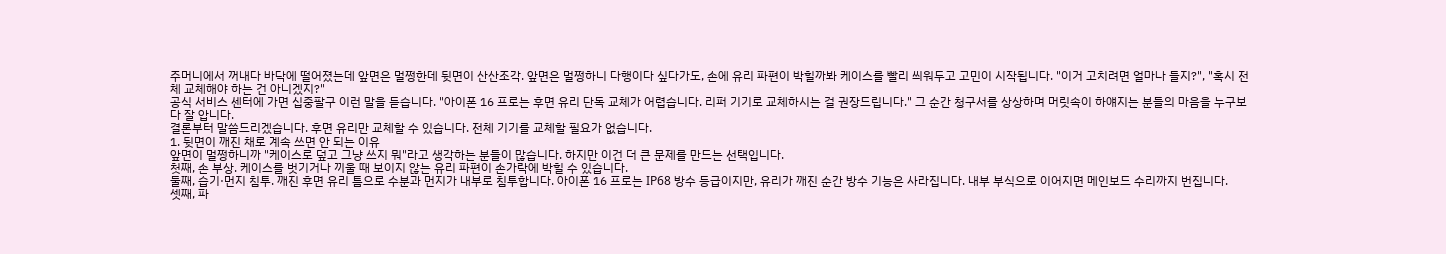주머니에서 꺼내다 바닥에 떨어졌는데 앞면은 멀쩡한데 뒷면이 산산조각. 앞면은 멀쩡하니 다행이다 싶다가도, 손에 유리 파편이 박힐까봐 케이스를 빨리 씌워두고 고민이 시작됩니다. "이거 고치려면 얼마나 들지?", "혹시 전체 교체해야 하는 건 아니겠지?"
공식 서비스 센터에 가면 십중팔구 이런 말을 듣습니다. "아이폰 16 프로는 후면 유리 단독 교체가 어렵습니다. 리퍼 기기로 교체하시는 걸 권장드립니다." 그 순간 청구서를 상상하며 머릿속이 하얘지는 분들의 마음을 누구보다 잘 압니다.
결론부터 말씀드리겠습니다. 후면 유리만 교체할 수 있습니다. 전체 기기를 교체할 필요가 없습니다.
1. 뒷면이 깨진 채로 계속 쓰면 안 되는 이유
앞면이 멀쩡하니까 "케이스로 덮고 그냥 쓰지 뭐"라고 생각하는 분들이 많습니다. 하지만 이건 더 큰 문제를 만드는 선택입니다.
첫째, 손 부상. 케이스를 벗기거나 끼울 때 보이지 않는 유리 파편이 손가락에 박힐 수 있습니다.
둘째, 습기·먼지 침투. 깨진 후면 유리 틈으로 수분과 먼지가 내부로 침투합니다. 아이폰 16 프로는 IP68 방수 등급이지만, 유리가 깨진 순간 방수 기능은 사라집니다. 내부 부식으로 이어지면 메인보드 수리까지 번집니다.
셋째, 파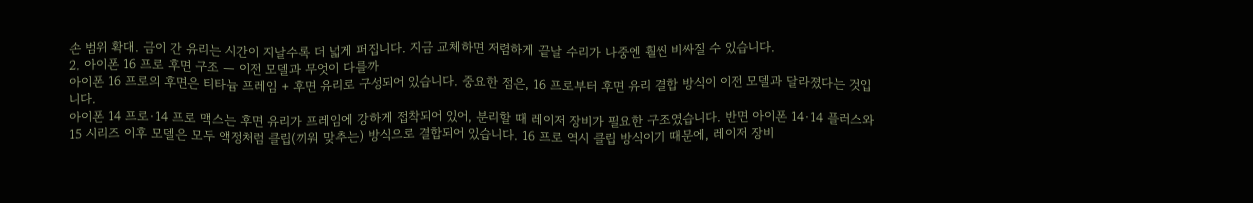손 범위 확대. 금이 간 유리는 시간이 지날수록 더 넓게 퍼집니다. 지금 교체하면 저렴하게 끝날 수리가 나중엔 훨씬 비싸질 수 있습니다.
2. 아이폰 16 프로 후면 구조 — 이전 모델과 무엇이 다를까
아이폰 16 프로의 후면은 티타늄 프레임 + 후면 유리로 구성되어 있습니다. 중요한 점은, 16 프로부터 후면 유리 결합 방식이 이전 모델과 달라졌다는 것입니다.
아이폰 14 프로·14 프로 맥스는 후면 유리가 프레임에 강하게 접착되어 있어, 분리할 때 레이저 장비가 필요한 구조였습니다. 반면 아이폰 14·14 플러스와 15 시리즈 이후 모델은 모두 액정처럼 클립(끼워 맞추는) 방식으로 결합되어 있습니다. 16 프로 역시 클립 방식이기 때문에, 레이저 장비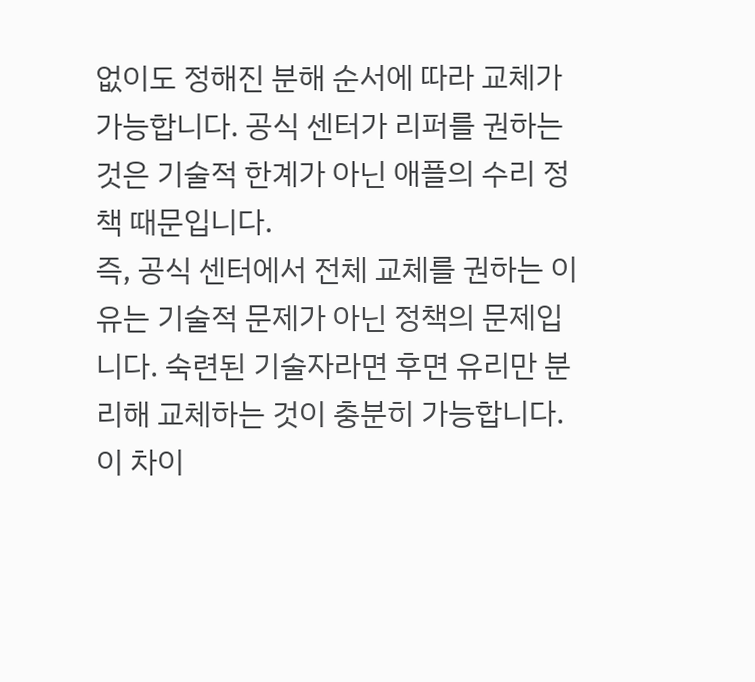없이도 정해진 분해 순서에 따라 교체가 가능합니다. 공식 센터가 리퍼를 권하는 것은 기술적 한계가 아닌 애플의 수리 정책 때문입니다.
즉, 공식 센터에서 전체 교체를 권하는 이유는 기술적 문제가 아닌 정책의 문제입니다. 숙련된 기술자라면 후면 유리만 분리해 교체하는 것이 충분히 가능합니다. 이 차이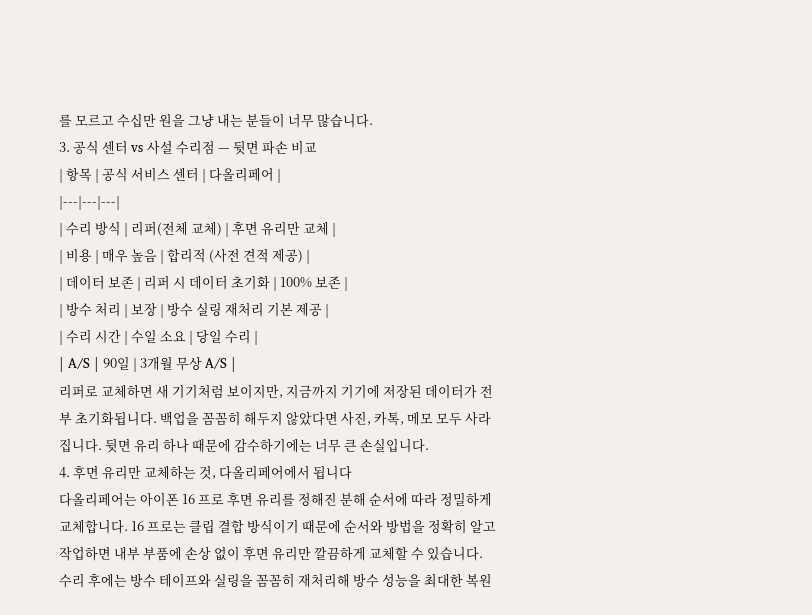를 모르고 수십만 원을 그냥 내는 분들이 너무 많습니다.
3. 공식 센터 vs 사설 수리점 — 뒷면 파손 비교
| 항목 | 공식 서비스 센터 | 다올리페어 |
|---|---|---|
| 수리 방식 | 리퍼(전체 교체) | 후면 유리만 교체 |
| 비용 | 매우 높음 | 합리적 (사전 견적 제공) |
| 데이터 보존 | 리퍼 시 데이터 초기화 | 100% 보존 |
| 방수 처리 | 보장 | 방수 실링 재처리 기본 제공 |
| 수리 시간 | 수일 소요 | 당일 수리 |
| A/S | 90일 | 3개월 무상 A/S |
리퍼로 교체하면 새 기기처럼 보이지만, 지금까지 기기에 저장된 데이터가 전부 초기화됩니다. 백업을 꼼꼼히 해두지 않았다면 사진, 카톡, 메모 모두 사라집니다. 뒷면 유리 하나 때문에 감수하기에는 너무 큰 손실입니다.
4. 후면 유리만 교체하는 것, 다올리페어에서 됩니다
다올리페어는 아이폰 16 프로 후면 유리를 정해진 분해 순서에 따라 정밀하게 교체합니다. 16 프로는 클립 결합 방식이기 때문에 순서와 방법을 정확히 알고 작업하면 내부 부품에 손상 없이 후면 유리만 깔끔하게 교체할 수 있습니다.
수리 후에는 방수 테이프와 실링을 꼼꼼히 재처리해 방수 성능을 최대한 복원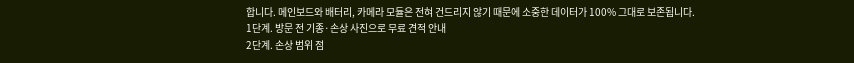합니다. 메인보드와 배터리, 카메라 모듈은 전혀 건드리지 않기 때문에 소중한 데이터가 100% 그대로 보존됩니다.
1단계. 방문 전 기종·손상 사진으로 무료 견적 안내
2단계. 손상 범위 점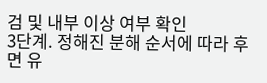검 및 내부 이상 여부 확인
3단계. 정해진 분해 순서에 따라 후면 유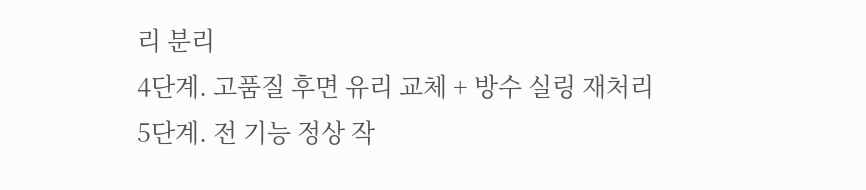리 분리
4단계. 고품질 후면 유리 교체 + 방수 실링 재처리
5단계. 전 기능 정상 작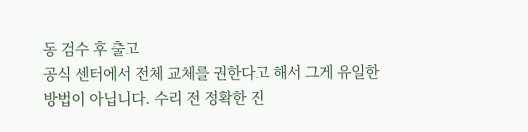동 검수 후 출고
공식 센터에서 전체 교체를 권한다고 해서 그게 유일한 방법이 아닙니다. 수리 전 정확한 진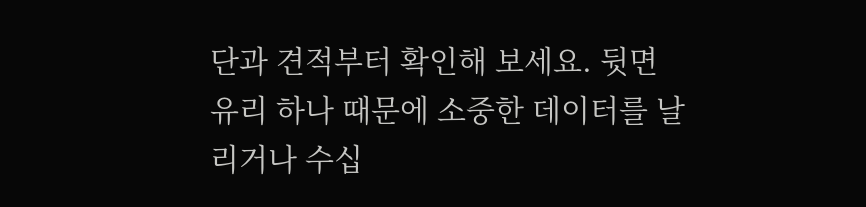단과 견적부터 확인해 보세요. 뒷면 유리 하나 때문에 소중한 데이터를 날리거나 수십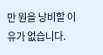만 원을 낭비할 이유가 없습니다.